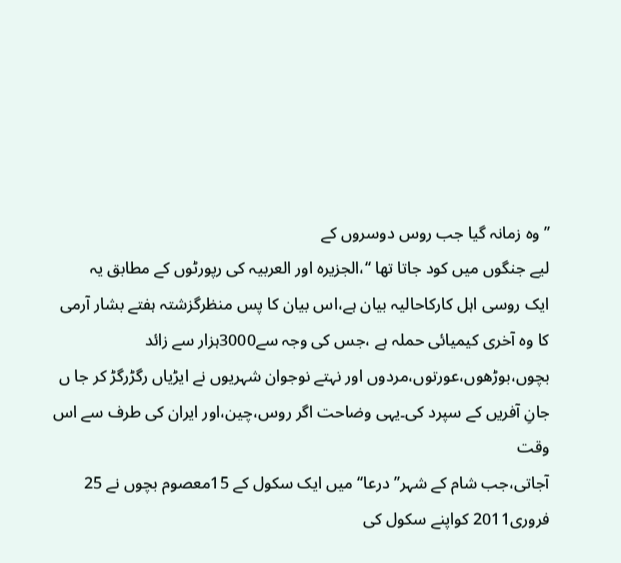’’وہ زمانہ گیا جب روس دوسروں کے
لیے جنگوں میں کود جاتا تھا ‘‘،الجزیرہ اور العربیہ کی رپورٹوں کے مطابق یہ
ایک روسی اہل کارکاحالیہ بیان ہے،اس بیان کا پس منظرگزشتہ ہفتے بشار آرمی
کا وہ آخری کیمیائی حملہ ہے ،جس کی وجہ سے3000ہزار سے زائد
بچوں،بوڑھوں،عورتوں،مردوں اور نہتے نوجوان شہریوں نے ایڑیاں رگڑرگڑ کر جا ں
جانِ آفریں کے سپرد کی۔یہی وضاحت اگر روس،چین،اور ایران کی طرف سے اس وقت
آجاتی،جب شام کے شہر’’درعا‘‘ میں ایک سکول کے 15معصوم بچوں نے 25
فروری2011 کواپنے سکول کی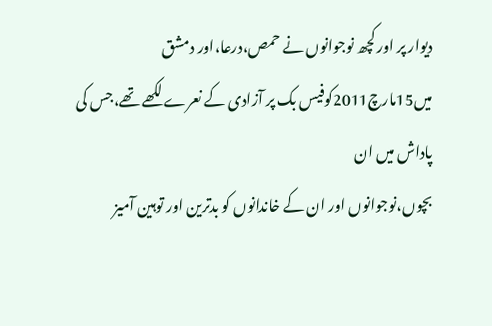دیوار پر اور کچھ نوجوانوں نے حمص،درعا،اور دمشق
میں15مارچ2011کوفیس بک پر آزادی کے نعرے لکھے تھے،جس کی پاداش میں ان
بچوں،نوجوانوں اور ان کے خاندانوں کو بدترین اور توہین آمیز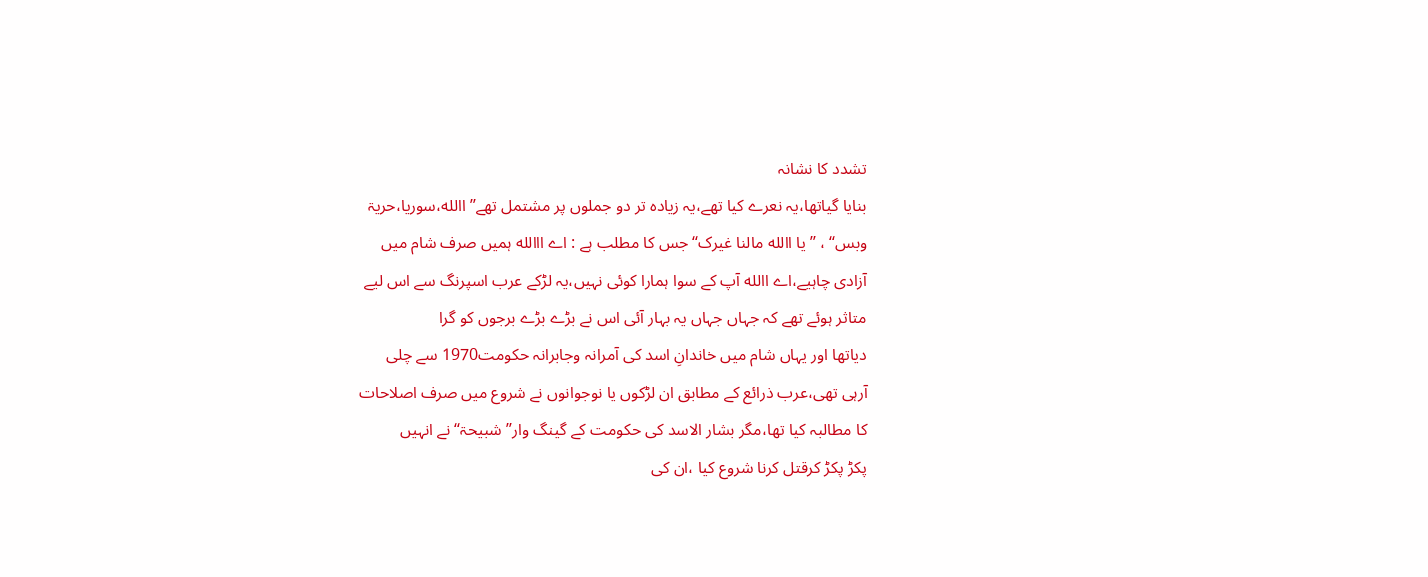تشدد کا نشانہ
بنایا گیاتھا،یہ نعرے کیا تھے،یہ زیادہ تر دو جملوں پر مشتمل تھے’’االله،سوریا،حریۃ
وبس‘‘ ، ’’یا االله مالنا غیرک‘‘ جس کا مطلب ہے : اے ااالله ہمیں صرف شام میں
آزادی چاہیے،اے االله آپ کے سوا ہمارا کوئی نہیں،یہ لڑکے عرب اسپرنگ سے اس لیے
متاثر ہوئے تھے کہ جہاں جہاں یہ بہار آئی اس نے بڑے بڑے برجوں کو گرا
دیاتھا اور یہاں شام میں خاندانِ اسد کی آمرانہ وجابرانہ حکومت1970 سے چلی
آرہی تھی،عرب ذرائع کے مطابق ان لڑکوں یا نوجوانوں نے شروع میں صرف اصلاحات
کا مطالبہ کیا تھا،مگر بشار الاسد کی حکومت کے گینگ وار’’شبیحۃ‘‘نے انہیں
پکڑ پکڑ کرقتل کرنا شروع کیا ،ان کی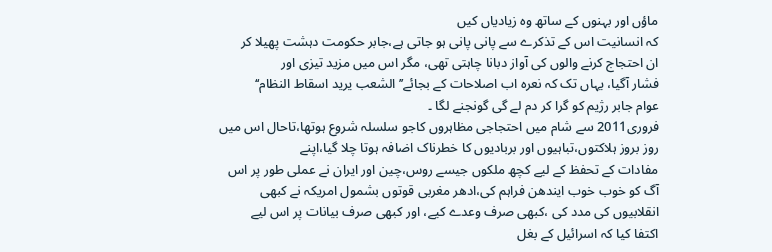ماؤں اور بہنوں کے ساتھ وہ زیادیاں کیں
کہ انسانیت اس کے تذکرے سے پانی پانی ہو جاتی ہے،جابر حکومت دہشت پھیلا کر
ان احتجاج کرنے والوں کی آواز دبانا چاہتی تھی، مگر اس میں مزید تیزی اور
فشار آگیا، یہاں تک کہ نعرہ اب اصلاحات کے بجائے’’الشعب یرید اسقاط النظام‘‘
عوام جابر رژیم کو گرا کر دم لے گی گونجنے لگا ۔
فروری2011 سے شام میں احتجاجی مظاہروں کاجو سلسلہ شروع ہوتھا،تاحال اس میں
روز بروز ہلاکتوں،تباہیوں اور بربادیوں کا خطرناک اضافہ ہوتا چلا گیا،اپنے
مفادات کے تحفظ کے لیے کچھ ملکوں جیسے روس،چین اور ایران نے عملی طور پر اس
آگ کو خوب خوب ایندھن فراہم کی،ادھر مغربی قوتوں بشمول امریکہ نے کبھی
انقلابیوں کی مدد کی ،کبھی صرف وعدے کیے، اور کبھی صرف بیانات پر اس لیے
اکتفا کیا کہ اسرائیل کے بغل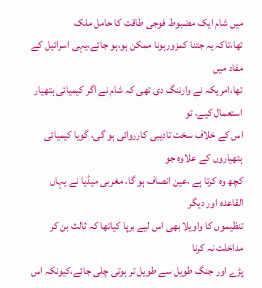میں شام ایک مضبوط فوجی طاقت کا حامل ملک
تھا،تاکہ یہ جتنا کمزورہونا ممکن ہو،ہو جائے،یہی اسرائیل کے مفاد میں
تھا،امریکہ نے وارننگ دی تھی کہ شام نے اگر کیمیائی ہتھیار استعمال کیے، تو
اس کے خلاف سخت تادیبی کارروائی ہو گی، گویا کیمیائی ہتھیاروں کے علاوہ جو
کچھ وہ کرتا ہے ،عین انصاف ہو گا، مغربی میڈیا نے یہاں القاعدہ اور دیگر
تنظیموں کا واویلا بھی اس لیے برپا کیاتھا کہ ثالث بن کر مداخلت نہ کرنا
پڑے اور جنگ طویل سے طویل تر ہوتی چلی جائے،کیونکہ اس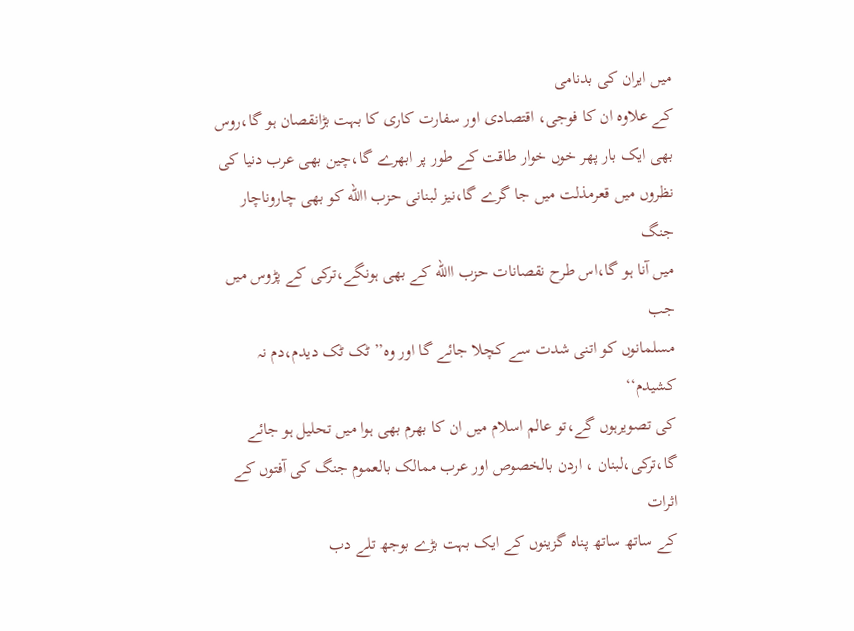میں ایران کی بدنامی
کے علاوہ ان کا فوجی، اقتصادی اور سفارت کاری کا بہت بڑانقصان ہو گا،روس
بھی ایک بار پھر خوں خوار طاقت کے طور پر ابھرے گا،چین بھی عرب دنیا کی
نظروں میں قعرمذلت میں جا گرے گا،نیز لبنانی حزب االله کو بھی چاروناچار جنگ
میں آنا ہو گا،اس طرح نقصانات حزب االله کے بھی ہونگے،ترکی کے پڑوس میں جب
مسلمانوں کو اتنی شدت سے کچلا جائے گا اور وہ’’ ٹک ٹک دیدم،دم نہ کشیدم‘‘
کی تصویرہوں گے،تو عالم اسلام میں ان کا بھرم بھی ہوا میں تحلیل ہو جائے
گا،ترکی،لبنان ، اردن بالخصوص اور عرب ممالک بالعموم جنگ کی آفتوں کے اثرات
کے ساتھ ساتھ پناہ گزینوں کے ایک بہت بڑے بوجھ تلے دب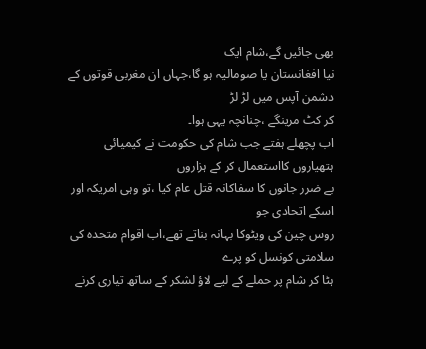بھی جائیں گے،شام ایک
نیا افغانستان یا صومالیہ ہو گا،جہاں ان مغربی قوتوں کے دشمن آپس میں لڑ لڑ
کر کٹ مرینگے ،چنانچہ یہی ہوا۔
اب پچھلے ہفتے جب شام کی حکومت نے کیمیائی ہتھیاروں کااستعمال کر کے ہزاروں
بے ضرر جانوں کا سفاکانہ قتل عام کیا ،تو وہی امریکہ اور اسکے اتحادی جو
روس چین کی ویٹوکا بہانہ بناتے تھے،اب اقوام متحدہ کی سلامتی کونسل کو پرے
ہٹا کر شام پر حملے کے لیے لاؤ لشکر کے ساتھ تیاری کرنے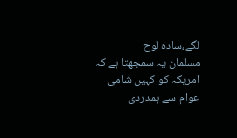لگے،سادہ لوح
مسلمان یہ سمجھتا ہے کہ امریکہ کو کہیں شامی عوام سے ہمدردی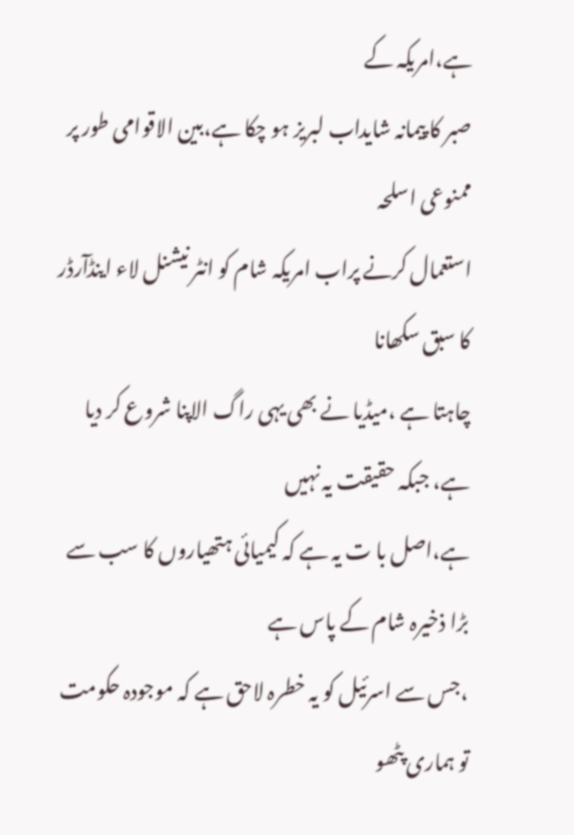ہے،امریکہ کے
صبر کا پیمانہ شایداب لبریز ہو چکا ہے،بین الاقوامی طور پر ممنوعی اسلحہ
استعمال کرنے پراب امریکہ شام کو انٹر نیشنل لاء اینڈآرڈر کا سبق سکھانا
چاہتا ہے ،میڈیا نے بھی یہی راگ الاپنا شروع کر دیا ہے، جبکہ حقیقت یہ نہیں
ہے،اصل با ت یہ ہے کہ کیمیائی ہتھیاروں کا سب سے بڑا ذخیرہ شام کے پاس ہے
،جس سے اسرئیل کو یہ خطرہ لاحق ہے کہ موجودہ حکومت تو ہماری پٹھو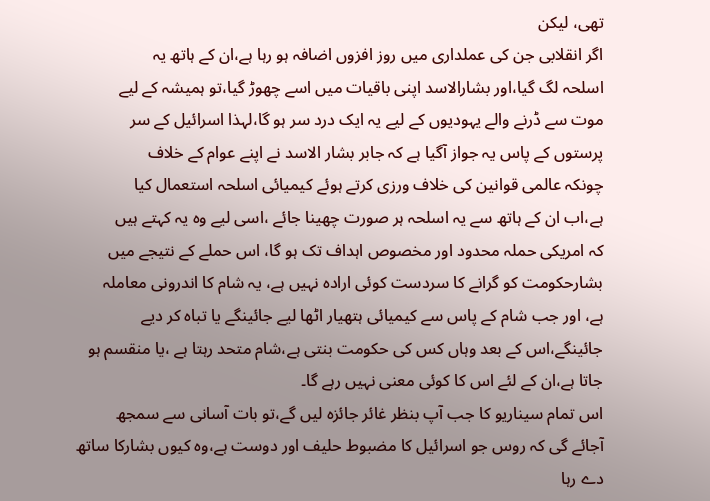تھی، لیکن
اگر انقلابی جن کی عملداری میں روز افزوں اضافہ ہو رہا ہے،ان کے ہاتھ یہ
اسلحہ لگ گیا،اور بشارالاسد اپنی باقیات میں اسے چھوڑ گیا،تو ہمیشہ کے لیے
موت سے ڈرنے والے یہودیوں کے لیے یہ ایک درد سر ہو گا،لہذا اسرائیل کے سر
پرستوں کے پاس یہ جواز آگیا ہے کہ جابر بشار الاسد نے اپنے عوام کے خلاف
چونکہ عالمی قوانین کی خلاف ورزی کرتے ہوئے کیمیائی اسلحہ استعمال کیا
ہے،اب ان کے ہاتھ سے یہ اسلحہ ہر صورت چھینا جائے ،اسی لیے وہ یہ کہتے ہیں
کہ امریکی حملہ محدود اور مخصوص اہداف تک ہو گا، اس حملے کے نتیجے میں
بشارحکومت کو گرانے کا سردست کوئی ارادہ نہیں ہے، یہ شام کا اندرونی معاملہ
ہے، اور جب شام کے پاس سے کیمیائی ہتھیار اٹھا لیے جائینگے یا تباہ کر دیے
جائینگے،اس کے بعد وہاں کس کی حکومت بنتی ہے،شام متحد رہتا ہے ،یا منقسم ہو
جاتا ہے،ان کے لئے اس کا کوئی معنی نہیں رہے گا۔
اس تمام سیناریو کا جب آپ بنظر غائر جائزہ لیں گے،تو بات آسانی سے سمجھ
آجائے گی کہ روس جو اسرائیل کا مضبوط حلیف اور دوست ہے،وہ کیوں بشارکا ساتھ
دے رہا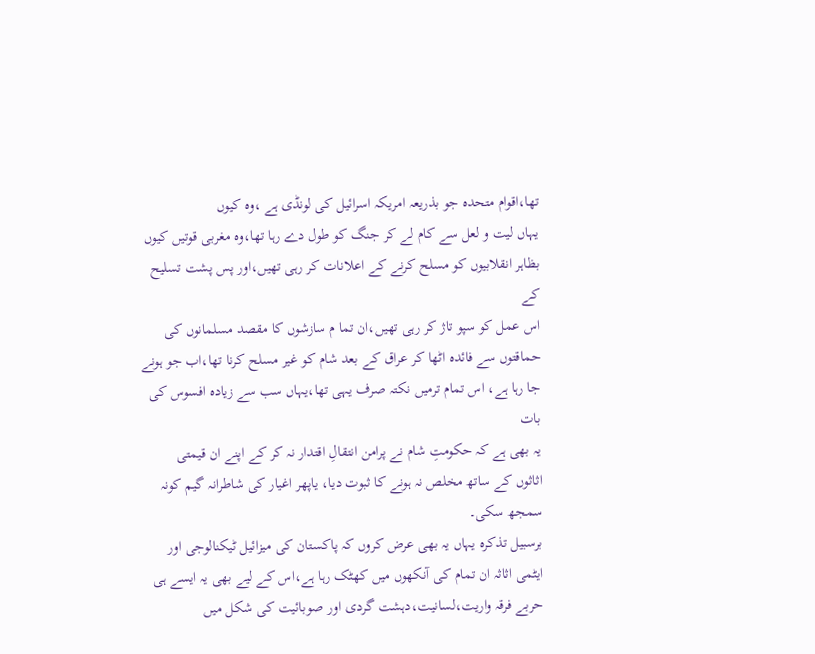تھا،اقوام متحدہ جو بذریعہ امریکہ اسرائیل کی لونڈی ہے ،وہ کیوں
یہاں لیت و لعل سے کام لے کر جنگ کو طول دے رہا تھا،وہ مغربی قوتیں کیوں
بظاہر انقلابیوں کو مسلح کرنے کے اعلانات کر رہی تھیں،اور پس پشت تسلیح کے
اس عمل کو سپو تاژ کر رہی تھیں،ان تما م سازشوں کا مقصد مسلمانوں کی
حماقتوں سے فائدہ اٹھا کر عراق کے بعد شام کو غیر مسلح کرنا تھا،اب جو ہونے
جا رہا ہے، اس تمام ترمیں نکتہ صرف یہی تھا،یہاں سب سے زیادہ افسوس کی بات
یہ بھی ہے کہ حکومتِ شام نے پرامن انتقالِ اقتدار نہ کر کے اپنے ان قیمتی
اثاثوں کے ساتھ مخلص نہ ہونے کا ثبوت دیا، یاپھر اغیار کی شاطرانہ گیم کونہ
سمجھ سکی۔
برسبیل تذکرہ یہاں یہ بھی عرض کروں کہ پاکستان کی میزائیل ٹیکنالوجی اور
ایٹمی اثاثہ ان تمام کی آنکھوں میں کھٹک رہا ہے،اس کے لیے بھی یہ ایسے ہی
حربے فرقہ واریت،لسانیت،دہشت گردی اور صوبائیت کی شکل میں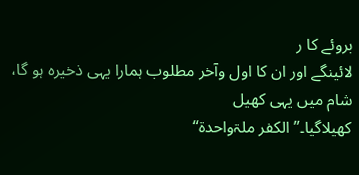بروئے کا ر
لائینگے اور ان کا اول وآخر مطلوب ہمارا یہی ذخیرہ ہو گا، شام میں یہی کھیل
کھیلاگیا۔’’الکفر ملۃواحدۃ‘‘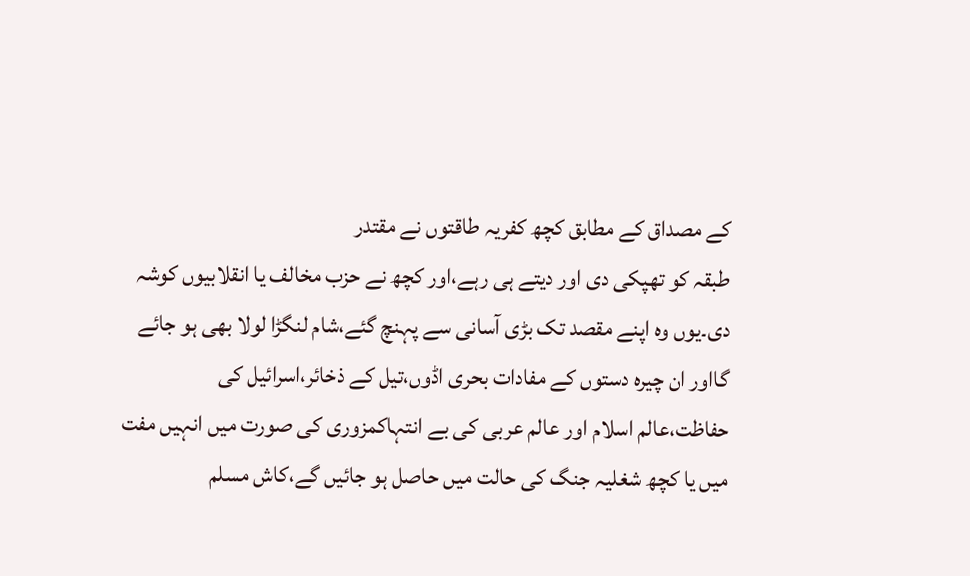کے مصداق کے مطابق کچھ کفریہ طاقتوں نے مقتدر
طبقہ کو تھپکی دی اور دیتے ہی رہے،اور کچھ نے حزب مخالف یا انقلابیوں کوشہ
دی۔یوں وہ اپنے مقصد تک بڑی آسانی سے پہنچ گئے،شام لنگڑا لولا بھی ہو جائے
گااور ان چیرہ دستوں کے مفادات بحری اڈوں،تیل کے ذخائر،اسرائیل کی
حفاظت،عالم اسلام اور عالم عربی کی بے انتہاکمزوری کی صورت میں انہیں مفت
میں یا کچھ شغلیہ جنگ کی حالت میں حاصل ہو جائیں گے،کاش مسلم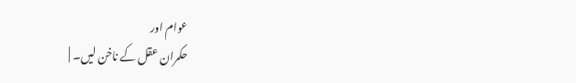عوام اور
حکمران عقل کے ناخن لیں۔ |